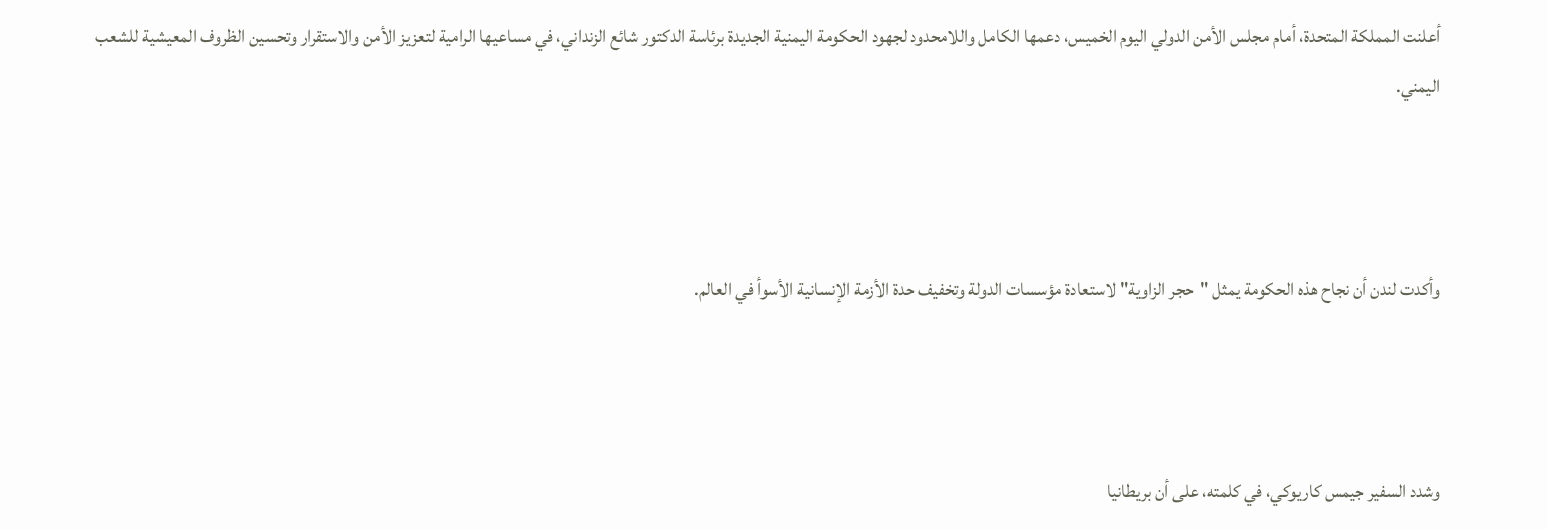أعلنت المملكة المتحدة، أمام مجلس الأمن الدولي اليوم الخميس، دعمها الكامل واللامحدود لجهود الحكومة اليمنية الجديدة برئاسة الدكتور شائع الزنداني، في مساعيها الرامية لتعزيز الأمن والاستقرار وتحسين الظروف المعيشية للشعب اليمني.



وأكدت لندن أن نجاح هذه الحكومة يمثل "حجر الزاوية" لاستعادة مؤسسات الدولة وتخفيف حدة الأزمة الإنسانية الأسوأ في العالم.



وشدد السفير جيمس كاريوكي، في كلمته، على أن بريطانيا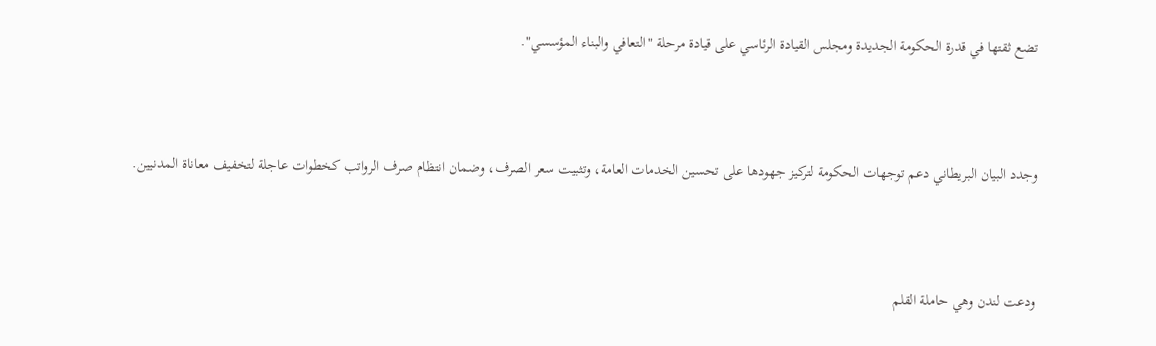تضع ثقتها في قدرة الحكومة الجديدة ومجلس القيادة الرئاسي على قيادة مرحلة "التعافي والبناء المؤسسي".



وجدد البيان البريطاني دعم توجهات الحكومة لتركيز جهودها على تحسين الخدمات العامة، وتثبيت سعر الصرف، وضمان انتظام صرف الرواتب كخطوات عاجلة لتخفيف معاناة المدنيين.



ودعت لندن وهي حاملة القلم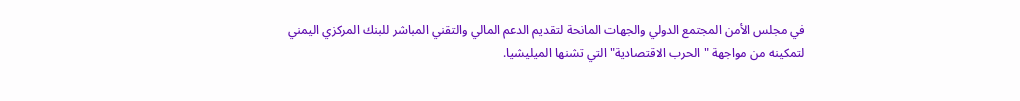في مجلس الأمن المجتمع الدولي والجهات المانحة لتقديم الدعم المالي والتقني المباشر للبنك المركزي اليمني لتمكينه من مواجهة "الحرب الاقتصادية" التي تشنها الميليشيا.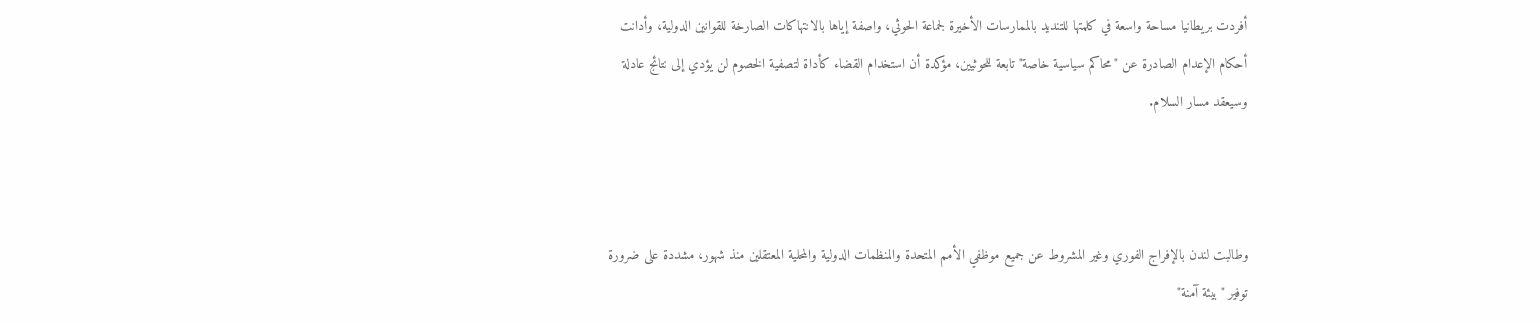أفردت بريطانيا مساحة واسعة في كلمتها للتنديد بالممارسات الأخيرة لجماعة الحوثي، واصفة إياها بالانتهاكات الصارخة للقوانين الدولية، وأدانت أحكام الإعدام الصادرة عن "محاكم سياسية خاصة" تابعة للحوثيين، مؤكدة أن استخدام القضاء كأداة لتصفية الخصوم لن يؤدي إلى نتائج عادلة وسيعقد مسار السلام.



وطالبت لندن بالإفراج الفوري وغير المشروط عن جميع موظفي الأمم المتحدة والمنظمات الدولية والمحلية المعتقلين منذ شهور، مشددة على ضرورة توفير "بيئة آمنة"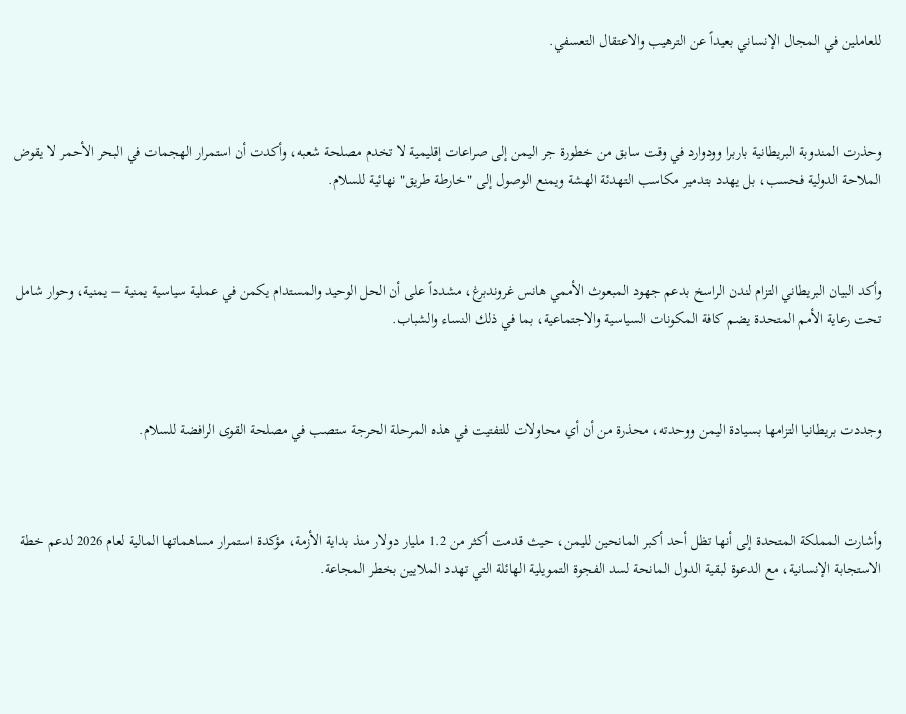للعاملين في المجال الإنساني بعيداً عن الترهيب والاعتقال التعسفي.



وحذرت المندوبة البريطانية باربرا وودوارد في وقت سابق من خطورة جر اليمن إلى صراعات إقليمية لا تخدم مصلحة شعبه، وأكدت أن استمرار الهجمات في البحر الأحمر لا يقوض الملاحة الدولية فحسب، بل يهدد بتدمير مكاسب التهدئة الهشة ويمنع الوصول إلى "خارطة طريق" نهائية للسلام.



وأكد البيان البريطاني التزام لندن الراسخ بدعم جهود المبعوث الأممي هانس غروندبرغ، مشدداً على أن الحل الوحيد والمستدام يكمن في عملية سياسية يمنية – يمنية، وحوار شامل تحت رعاية الأمم المتحدة يضم كافة المكونات السياسية والاجتماعية، بما في ذلك النساء والشباب.



وجددت بريطانيا التزامها بسيادة اليمن ووحدته، محذرة من أن أي محاولات للتفتيت في هذه المرحلة الحرجة ستصب في مصلحة القوى الرافضة للسلام.



وأشارت المملكة المتحدة إلى أنها تظل أحد أكبر المانحين لليمن، حيث قدمت أكثر من 1.2 مليار دولار منذ بداية الأزمة، مؤكدة استمرار مساهماتها المالية لعام 2026 لدعم خطة الاستجابة الإنسانية، مع الدعوة لبقية الدول المانحة لسد الفجوة التمويلية الهائلة التي تهدد الملايين بخطر المجاعة.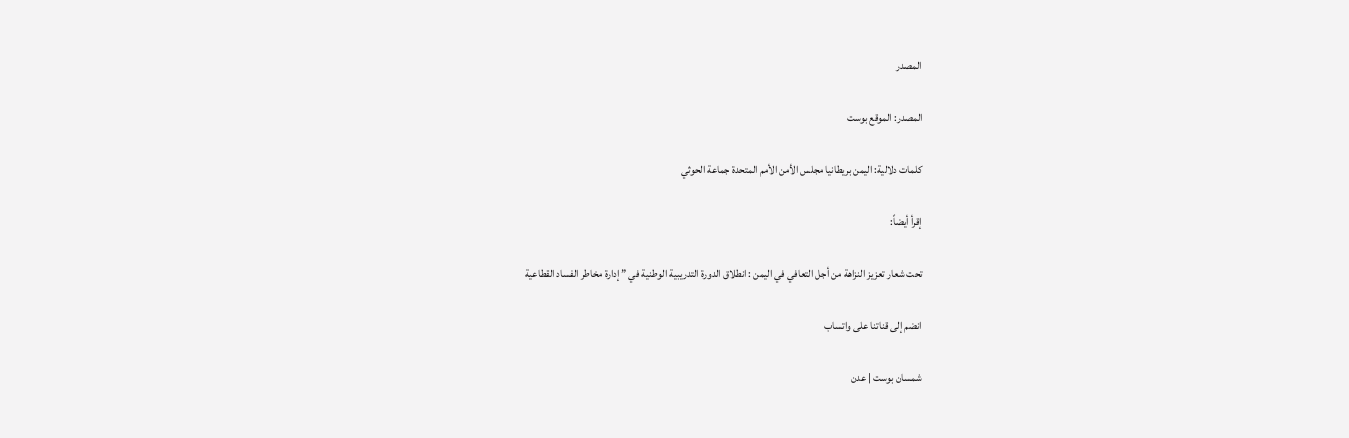المصدر

المصدر: الموقع بوست

كلمات دلالية: اليمن بريطانيا مجلس الأمن الأمم المتحدة جماعة الحوثي

إقرأ أيضاً:

تحت شعار تعزيز النزاهة من أجل التعافي في اليمن : انطلاق الدورة التدريبية الوطنية في ” إدارة مخاطر الفساد القطاعية

انضم إلى قناتنا على واتساب

شمسان بوست | عدن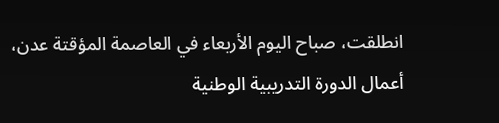انطلقت، صباح اليوم الأربعاء في العاصمة المؤقتة عدن، أعمال الدورة التدريبية الوطنية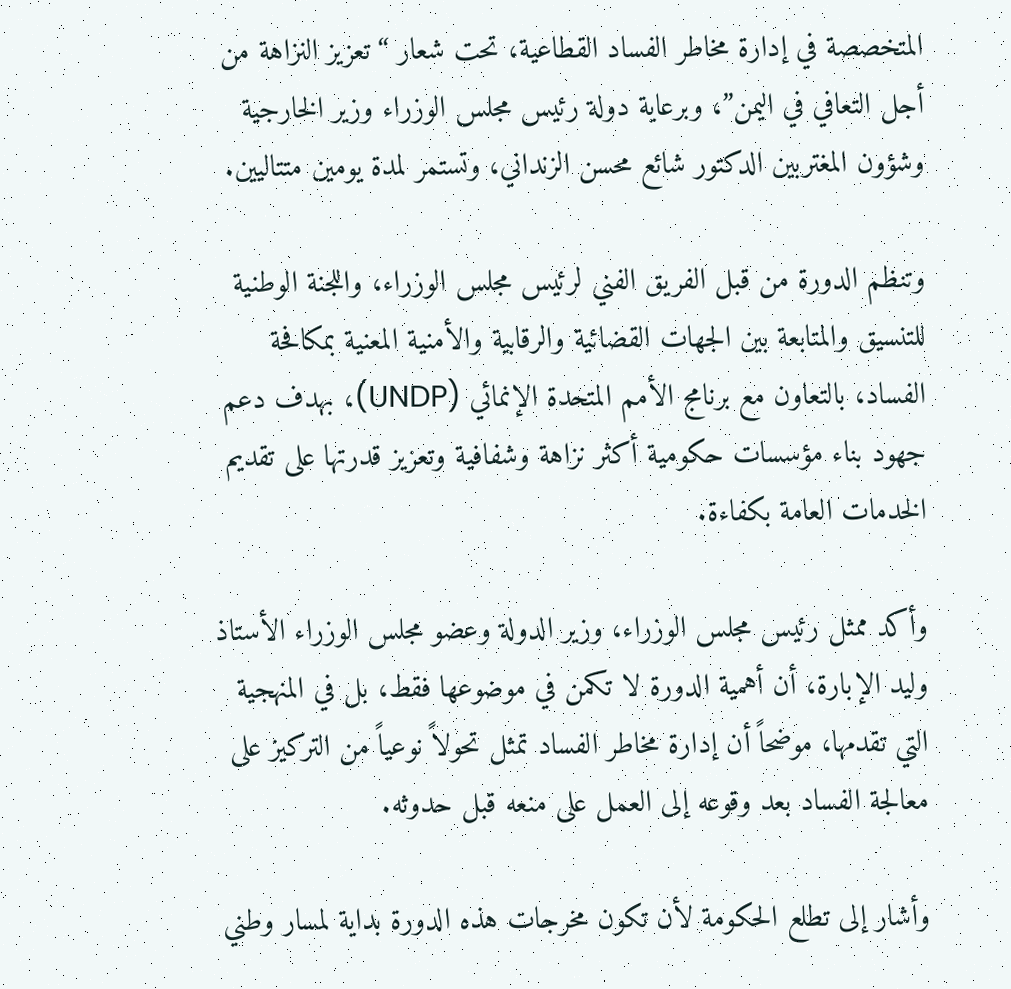المتخصصة في إدارة مخاطر الفساد القطاعية، تحت شعار “تعزيز النزاهة من أجل التعافي في اليمن”، وبرعاية دولة رئيس مجلس الوزراء وزير الخارجية وشؤون المغتربين الدكتور شائع محسن الزنداني، وتستمر لمدة يومين متتاليين.

وتنظم الدورة من قبل الفريق الفني لرئيس مجلس الوزراء، واللجنة الوطنية للتنسيق والمتابعة بين الجهات القضائية والرقابية والأمنية المعنية بمكافحة الفساد، بالتعاون مع برنامج الأمم المتحدة الإنمائي (UNDP)، بهدف دعم جهود بناء مؤسسات حكومية أكثر نزاهة وشفافية وتعزيز قدرتها على تقديم الخدمات العامة بكفاءة.

وأكد ممثل رئيس مجلس الوزراء، وزير الدولة وعضو مجلس الوزراء الأستاذ وليد الإبارة، أن أهمية الدورة لا تكمن في موضوعها فقط، بل في المنهجية التي تقدمها، موضحاً أن إدارة مخاطر الفساد تمثل تحولاً نوعياً من التركيز على معالجة الفساد بعد وقوعه إلى العمل على منعه قبل حدوثه.

وأشار إلى تطلع الحكومة لأن تكون مخرجات هذه الدورة بداية لمسار وطني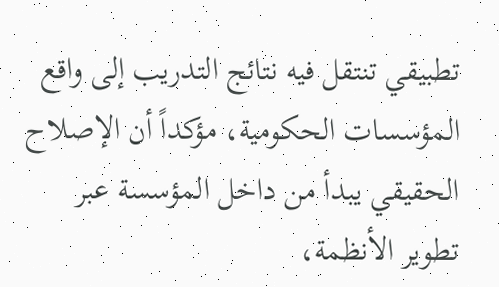تطبيقي تنتقل فيه نتائج التدريب إلى واقع المؤسسات الحكومية، مؤكداً أن الإصلاح الحقيقي يبدأ من داخل المؤسسة عبر تطوير الأنظمة،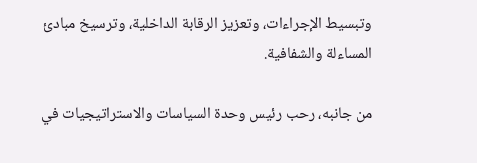وتبسيط الإجراءات، وتعزيز الرقابة الداخلية، وترسيخ مبادئ المساءلة والشفافية.

من جانبه، رحب رئيس وحدة السياسات والاستراتيجيات في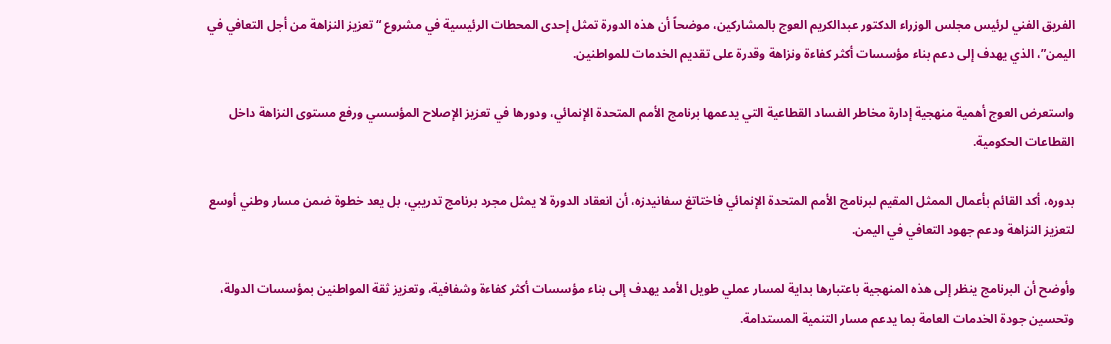الفريق الفني لرئيس مجلس الوزراء الدكتور عبدالكريم العوج بالمشاركين، موضحاً أن هذه الدورة تمثل إحدى المحطات الرئيسية في مشروع “تعزيز النزاهة من أجل التعافي في اليمن”، الذي يهدف إلى دعم بناء مؤسسات أكثر كفاءة ونزاهة وقدرة على تقديم الخدمات للمواطنين.

واستعرض العوج أهمية منهجية إدارة مخاطر الفساد القطاعية التي يدعمها برنامج الأمم المتحدة الإنمائي، ودورها في تعزيز الإصلاح المؤسسي ورفع مستوى النزاهة داخل القطاعات الحكومية.

بدوره، أكد القائم بأعمال الممثل المقيم لبرنامج الأمم المتحدة الإنمائي فاختاتغ سفانيدزه، أن انعقاد الدورة لا يمثل مجرد برنامج تدريبي، بل يعد خطوة ضمن مسار وطني أوسع لتعزيز النزاهة ودعم جهود التعافي في اليمن.

وأوضح أن البرنامج ينظر إلى هذه المنهجية باعتبارها بداية لمسار عملي طويل الأمد يهدف إلى بناء مؤسسات أكثر كفاءة وشفافية، وتعزيز ثقة المواطنين بمؤسسات الدولة، وتحسين جودة الخدمات العامة بما يدعم مسار التنمية المستدامة.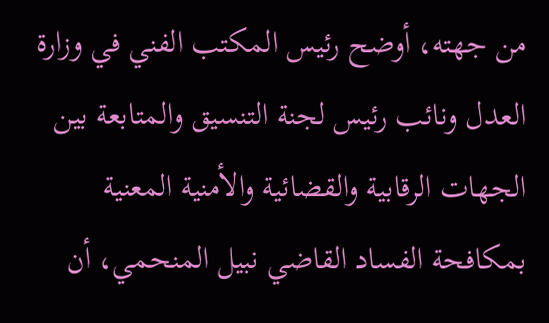من جهته، أوضح رئيس المكتب الفني في وزارة العدل ونائب رئيس لجنة التنسيق والمتابعة بين الجهات الرقابية والقضائية والأمنية المعنية بمكافحة الفساد القاضي نبيل المنحمي، أن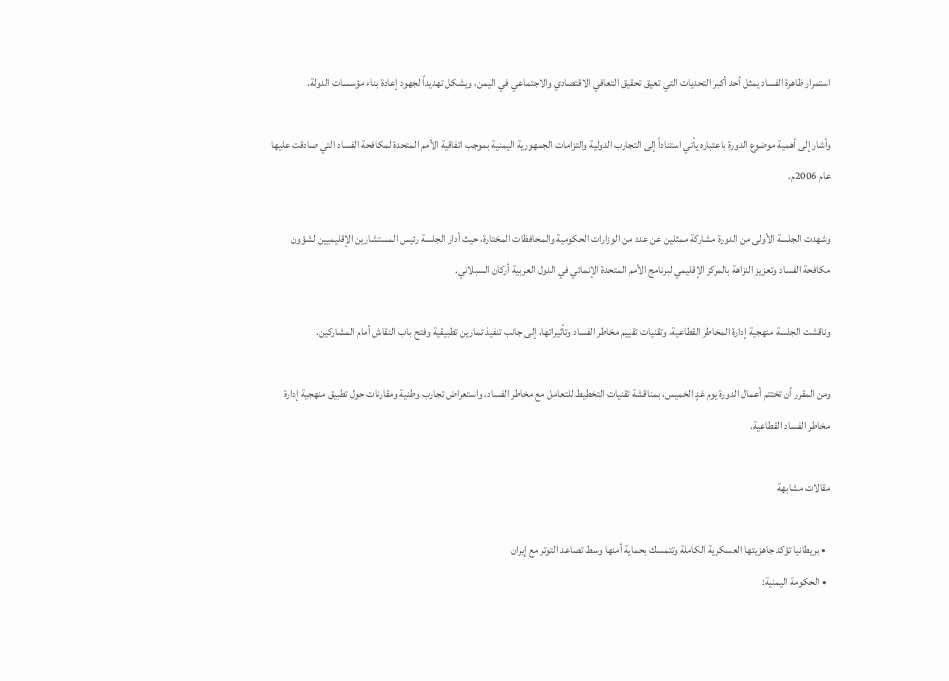استمرار ظاهرة الفساد يمثل أحد أكبر التحديات التي تعيق تحقيق التعافي الاقتصادي والاجتماعي في اليمن، ويشكل تهديداً لجهود إعادة بناء مؤسسات الدولة.

وأشار إلى أهمية موضوع الدورة باعتباره يأتي استناداً إلى التجارب الدولية والتزامات الجمهورية اليمنية بموجب اتفاقية الأمم المتحدة لمكافحة الفساد التي صادقت عليها عام 2006م.

وشهدت الجلسة الأولى من الدورة مشاركة ممثلين عن عدد من الوزارات الحكومية والمحافظات المختارة، حيث أدار الجلسة رئيس المستشارين الإقليميين لشؤون مكافحة الفساد وتعزيز النزاهة بالمركز الإقليمي لبرنامج الأمم المتحدة الإنمائي في الدول العربية أركان السبلاني.

وناقشت الجلسة منهجية إدارة المخاطر القطاعية، وتقنيات تقييم مخاطر الفساد وتأثيراتها، إلى جانب تنفيذ تمارين تطبيقية وفتح باب النقاش أمام المشاركين.

ومن المقرر أن تختتم أعمال الدورة يوم غدٍ الخميس، بمناقشة تقنيات التخطيط للتعامل مع مخاطر الفساد، واستعراض تجارب وطنية ومقارنات حول تطبيق منهجية إدارة مخاطر الفساد القطاعية.

مقالات مشابهة

  • بريطانيا تؤكد جاهزيتها العسكرية الكاملة وتتمسك بحماية أمنها وسط تصاعد التوتر مع إيران
  • الحكومة اليمنية: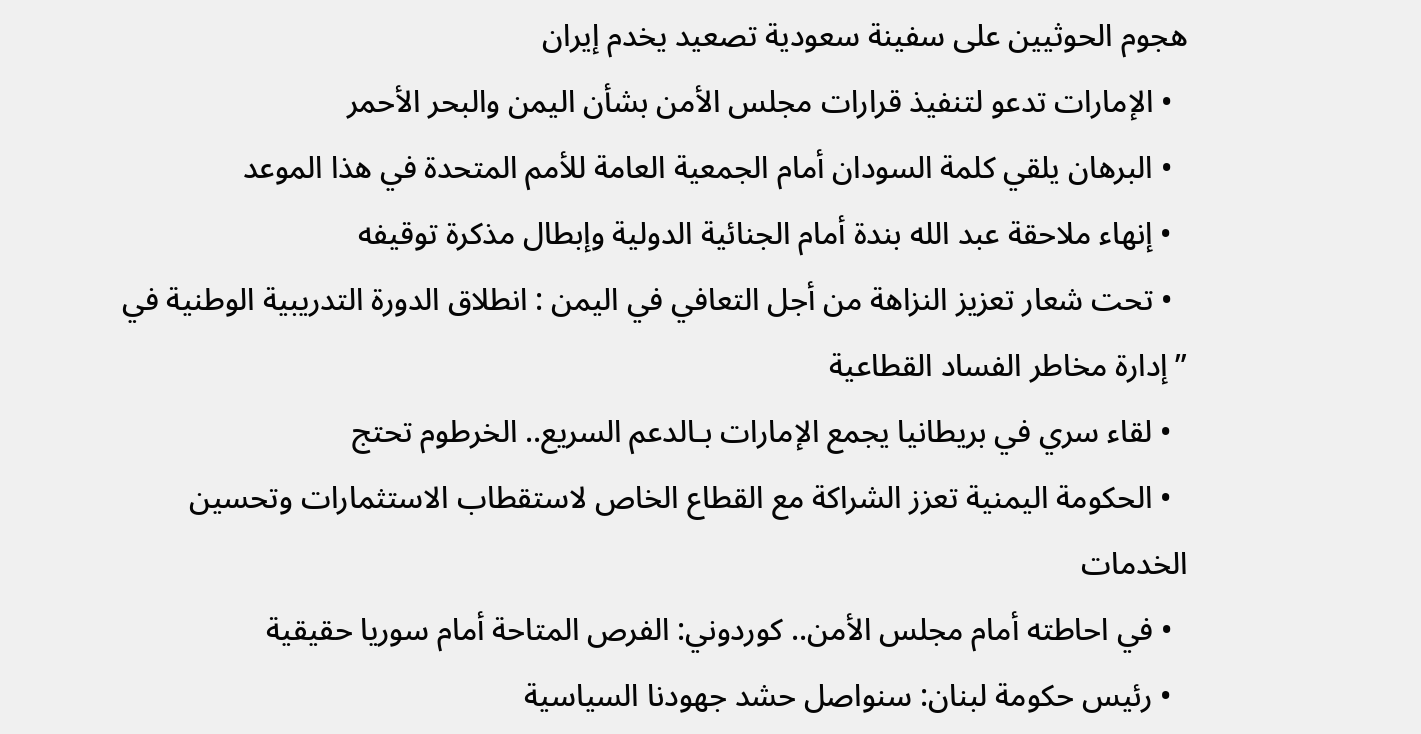هجوم الحوثيين على سفينة سعودية تصعيد يخدم إيران
  • الإمارات تدعو لتنفيذ قرارات مجلس الأمن بشأن اليمن والبحر الأحمر
  • البرهان يلقي كلمة السودان أمام الجمعية العامة للأمم المتحدة في هذا الموعد
  • إنهاء ملاحقة عبد الله بندة أمام الجنائية الدولية وإبطال مذكرة توقيفه
  • تحت شعار تعزيز النزاهة من أجل التعافي في اليمن : انطلاق الدورة التدريبية الوطنية في ” إدارة مخاطر الفساد القطاعية
  • لقاء سري في بريطانيا يجمع الإمارات بـالدعم السريع.. الخرطوم تحتج
  • الحكومة اليمنية تعزز الشراكة مع القطاع الخاص لاستقطاب الاستثمارات وتحسين الخدمات
  • في احاطته أمام مجلس الأمن.. كوردوني: الفرص المتاحة أمام سوريا حقيقية
  • رئيس حكومة لبنان: سنواصل حشد جهودنا السياسية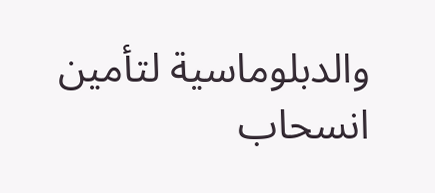والدبلوماسية لتأمين انسحاب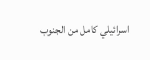اسرائيلي كامل من الجنوب